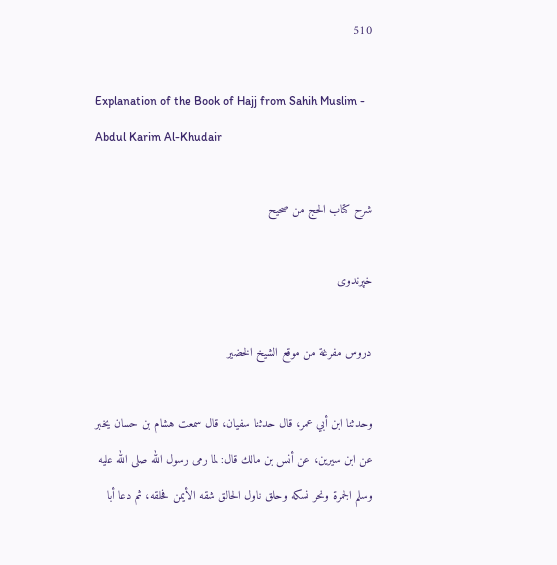510

Explanation of the Book of Hajj from Sahih Muslim - Abdul Karim Al-Khudair

شرح كتاب الحج من صحيح

خپرندوی

دروس مفرغة من موقع الشيخ الخضير

وحدثنا ابن أبي عمر، قال حدثنا سفيان، قال سمعت هشام بن حسان يخبر عن ابن سيرين، عن أنس بن مالك قال: لما رمى رسول الله صلى الله عليه وسلم الجمرة ونحر نسكه وحلق ناول الحالق شقه الأيمن فحلقه، ثم دعا أبا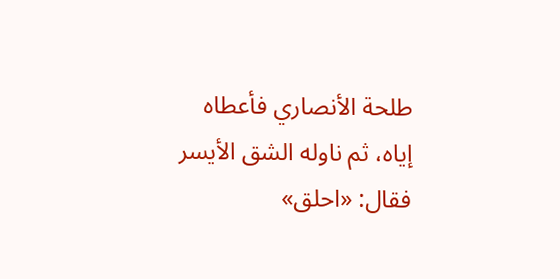طلحة الأنصاري فأعطاه إياه، ثم ناوله الشق الأيسر فقال: «احلق»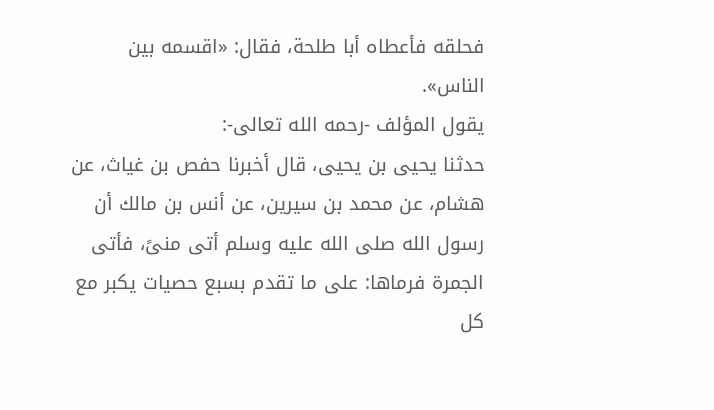فحلقه فأعطاه أبا طلحة، فقال: «اقسمه بين الناس».
يقول المؤلف -رحمه الله تعالى-:
حدثنا يحيى بن يحيى، قال أخبرنا حفص بن غياث، عن هشام، عن محمد بن سيرين، عن أنس بن مالك أن رسول الله صلى الله عليه وسلم أتى منىً، فأتى الجمرة فرماها: على ما تقدم بسبع حصيات يكبر مع كل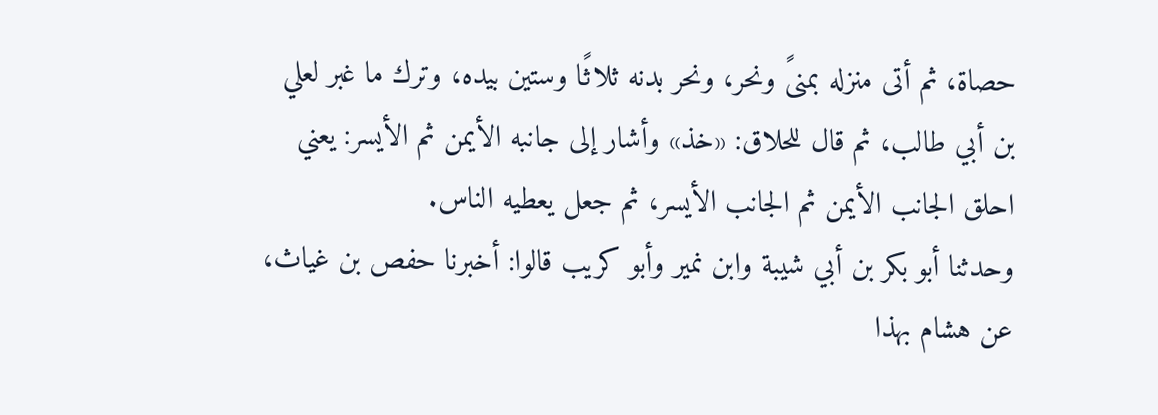حصاة، ثم أتى منزله بمنىً ونحر، ونحر بدنه ثلاثًا وستين بيده، وترك ما غبر لعلي بن أبي طالب، ثم قال للحلاق: «خذ» وأشار إلى جانبه الأيمن ثم الأيسر: يعني احلق الجانب الأيمن ثم الجانب الأيسر، ثم جعل يعطيه الناس.
وحدثنا أبو بكر بن أبي شيبة وابن نمير وأبو كريب قالوا: أخبرنا حفص بن غياث، عن هشام بهذا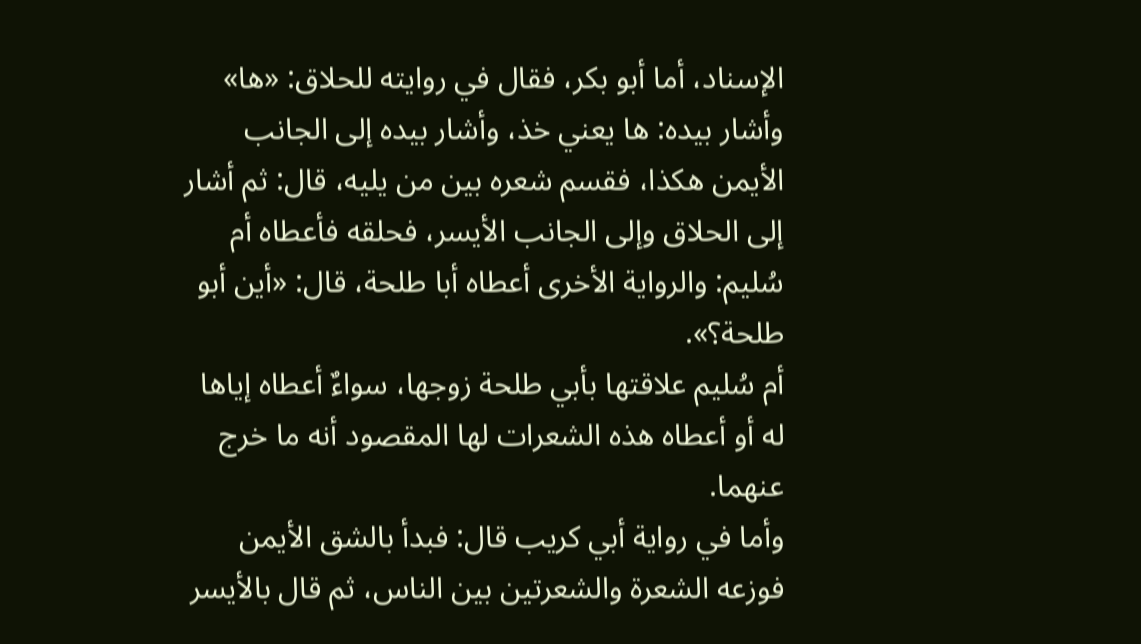الإسناد، أما أبو بكر، فقال في روايته للحلاق: «ها» وأشار بيده: ها يعني خذ، وأشار بيده إلى الجانب الأيمن هكذا، فقسم شعره بين من يليه، قال: ثم أشار إلى الحلاق وإلى الجانب الأيسر، فحلقه فأعطاه أم سُليم: والرواية الأخرى أعطاه أبا طلحة، قال: «أين أبو طلحة؟».
أم سُليم علاقتها بأبي طلحة زوجها، سواءٌ أعطاه إياها له أو أعطاه هذه الشعرات لها المقصود أنه ما خرج عنهما.
وأما في رواية أبي كريب قال: فبدأ بالشق الأيمن فوزعه الشعرة والشعرتين بين الناس، ثم قال بالأيسر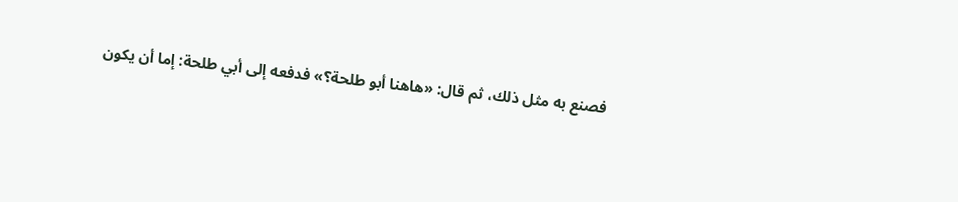فصنع به مثل ذلك، ثم قال: «هاهنا أبو طلحة؟» فدفعه إلى أبي طلحة: إما أن يكون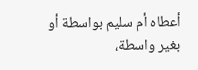أعطاه أم سليم بواسطة أو بغير واسطة،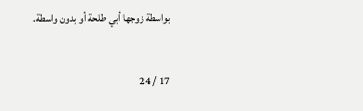بواسطة زوجها أبي طلحة أو بدون واسطة.

17 / 24